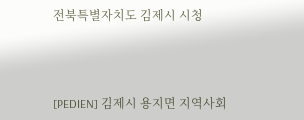전북특별자치도 김제시 시청



[PEDIEN] 김제시 용지면 지역사회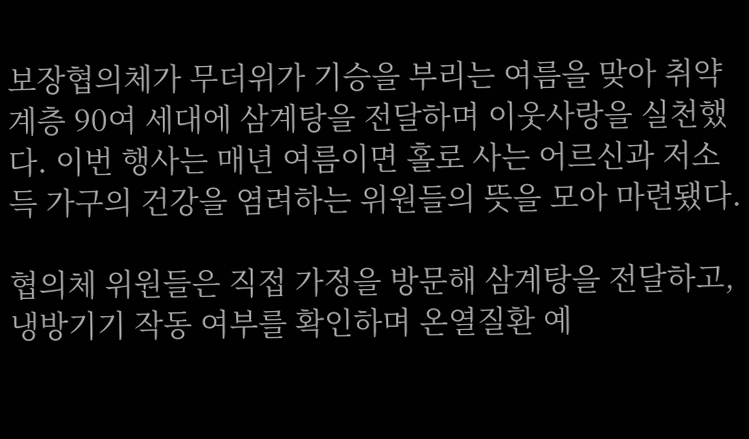보장협의체가 무더위가 기승을 부리는 여름을 맞아 취약계층 90여 세대에 삼계탕을 전달하며 이웃사랑을 실천했다. 이번 행사는 매년 여름이면 홀로 사는 어르신과 저소득 가구의 건강을 염려하는 위원들의 뜻을 모아 마련됐다.

협의체 위원들은 직접 가정을 방문해 삼계탕을 전달하고, 냉방기기 작동 여부를 확인하며 온열질환 예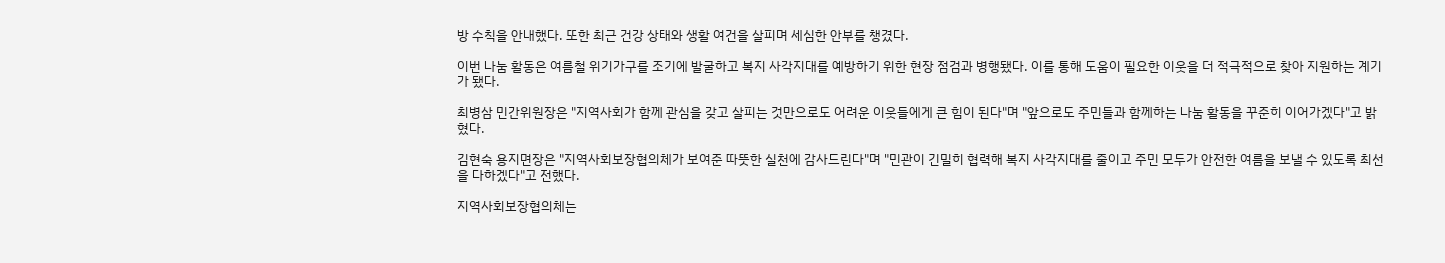방 수칙을 안내했다. 또한 최근 건강 상태와 생활 여건을 살피며 세심한 안부를 챙겼다.

이번 나눔 활동은 여름철 위기가구를 조기에 발굴하고 복지 사각지대를 예방하기 위한 현장 점검과 병행됐다. 이를 통해 도움이 필요한 이웃을 더 적극적으로 찾아 지원하는 계기가 됐다.

최병삼 민간위원장은 "지역사회가 함께 관심을 갖고 살피는 것만으로도 어려운 이웃들에게 큰 힘이 된다"며 "앞으로도 주민들과 함께하는 나눔 활동을 꾸준히 이어가겠다"고 밝혔다.

김현숙 용지면장은 "지역사회보장협의체가 보여준 따뜻한 실천에 감사드린다"며 "민관이 긴밀히 협력해 복지 사각지대를 줄이고 주민 모두가 안전한 여름을 보낼 수 있도록 최선을 다하겠다"고 전했다.

지역사회보장협의체는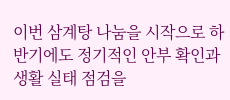이번 삼계탕 나눔을 시작으로 하반기에도 정기적인 안부 확인과 생활 실태 점검을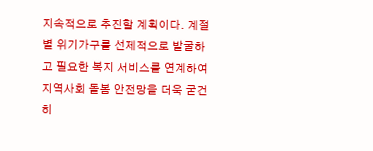지속적으로 추진할 계획이다. 계절별 위기가구를 선제적으로 발굴하고 필요한 복지 서비스를 연계하여 지역사회 돌봄 안전망을 더욱 굳건히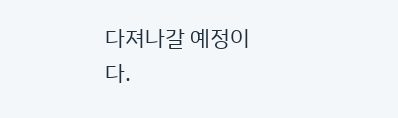다져나갈 예정이다.